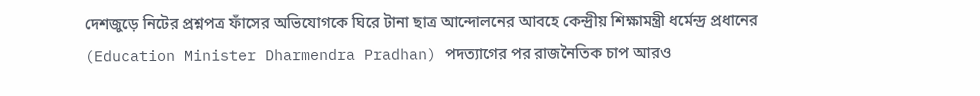দেশজুড়ে নিটের প্রশ্নপত্র ফাঁসের অভিযোগকে ঘিরে টানা ছাত্র আন্দোলনের আবহে কেন্দ্রীয় শিক্ষামন্ত্রী ধর্মেন্দ্র প্রধানের (Education Minister Dharmendra Pradhan) পদত্যাগের পর রাজনৈতিক চাপ আরও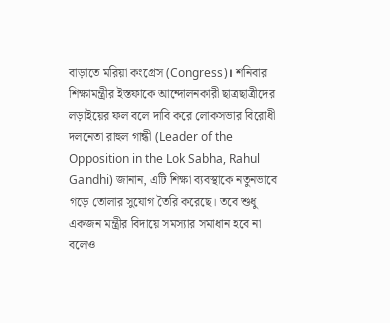বাড়াতে মরিয়া কংগ্রেস (Congress)। শনিবার শিক্ষামন্ত্রীর ইস্তফাকে আন্দোলনকারী ছাত্রছাত্রীদের লড়াইয়ের ফল বলে দাবি করে লোকসভার বিরোধী দলনেতা রাহুল গান্ধী (Leader of the Opposition in the Lok Sabha, Rahul Gandhi) জানান, এটি শিক্ষা ব্যবস্থাকে নতুনভাবে গড়ে তোলার সুযোগ তৈরি করেছে। তবে শুধু একজন মন্ত্রীর বিদায়ে সমস্যার সমাধান হবে না বলেও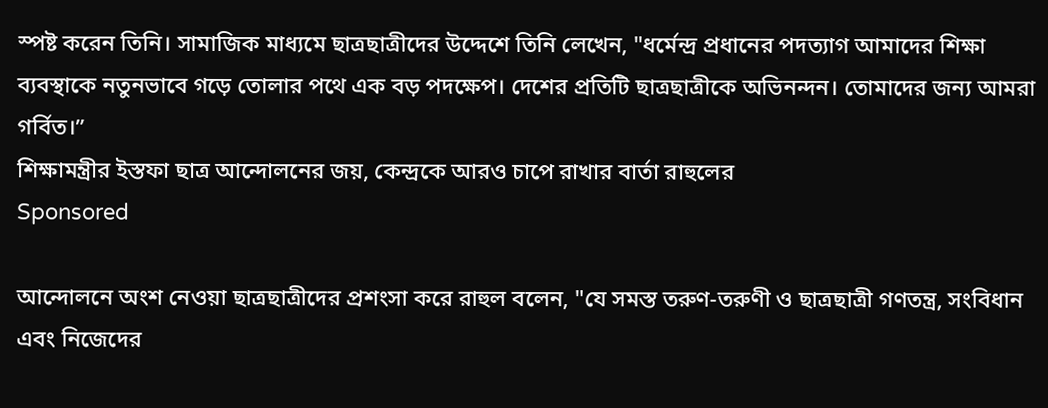স্পষ্ট করেন তিনি। সামাজিক মাধ্যমে ছাত্রছাত্রীদের উদ্দেশে তিনি লেখেন, "ধর্মেন্দ্র প্রধানের পদত্যাগ আমাদের শিক্ষা ব্যবস্থাকে নতুনভাবে গড়ে তোলার পথে এক বড় পদক্ষেপ। দেশের প্রতিটি ছাত্রছাত্রীকে অভিনন্দন। তোমাদের জন্য আমরা গর্বিত।”
শিক্ষামন্ত্রীর ইস্তফা ছাত্র আন্দোলনের জয়, কেন্দ্রকে আরও চাপে রাখার বার্তা রাহুলের
Sponsored

আন্দোলনে অংশ নেওয়া ছাত্রছাত্রীদের প্রশংসা করে রাহুল বলেন, "যে সমস্ত তরুণ-তরুণী ও ছাত্রছাত্রী গণতন্ত্র, সংবিধান এবং নিজেদের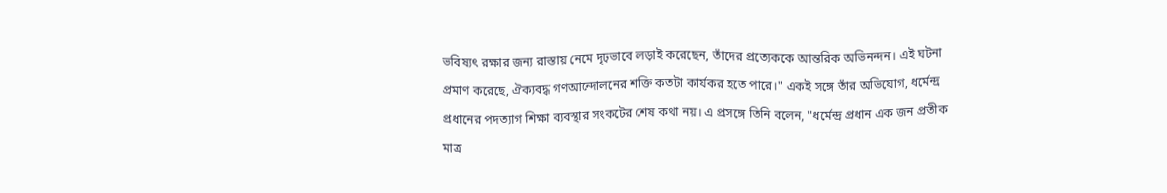ভবিষ্যৎ রক্ষার জন্য রাস্তায় নেমে দৃঢ়ভাবে লড়াই করেছেন, তাঁদের প্রত্যেককে আন্তরিক অভিনন্দন। এই ঘটনা প্রমাণ করেছে, ঐক্যবদ্ধ গণআন্দোলনের শক্তি কতটা কার্যকর হতে পারে।" একই সঙ্গে তাঁর অভিযোগ, ধর্মেন্দ্র প্রধানের পদত্যাগ শিক্ষা ব্যবস্থার সংকটের শেষ কথা নয়। এ প্রসঙ্গে তিনি বলেন, "ধর্মেন্দ্র প্রধান এক জন প্রতীক মাত্র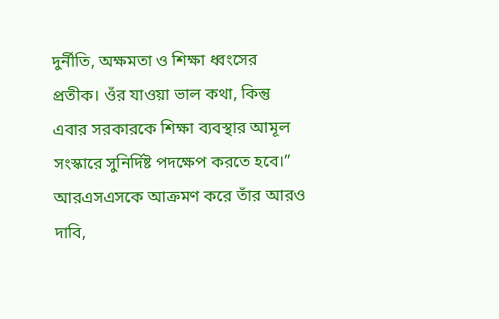দুর্নীতি, অক্ষমতা ও শিক্ষা ধ্বংসের প্রতীক। ওঁর যাওয়া ভাল কথা, কিন্তু এবার সরকারকে শিক্ষা ব্যবস্থার আমূল সংস্কারে সুনির্দিষ্ট পদক্ষেপ করতে হবে।” আরএসএসকে আক্রমণ করে তাঁর আরও দাবি,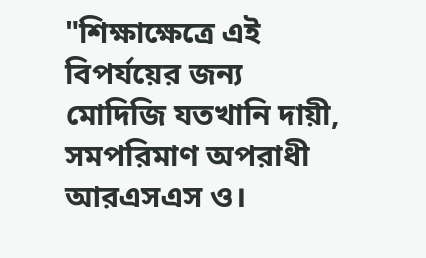"শিক্ষাক্ষেত্রে এই বিপর্যয়ের জন্য মোদিজি যতখানি দায়ী, সমপরিমাণ অপরাধী আরএসএস ও।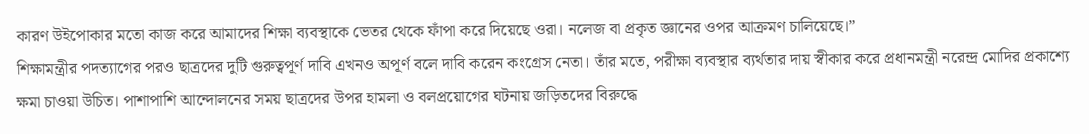কারণ উইপোকার মতো কাজ করে আমাদের শিক্ষা ব্যবস্থাকে ভেতর থেকে ফাঁপা করে দিয়েছে ওরা। নলেজ বা প্রকৃত জ্ঞানের ওপর আক্রমণ চালিয়েছে।”
শিক্ষামন্ত্রীর পদত্যাগের পরও ছাত্রদের দুটি গুরুত্বপূর্ণ দাবি এখনও অপূর্ণ বলে দাবি করেন কংগ্রেস নেতা। তাঁর মতে, পরীক্ষা ব্যবস্থার ব্যর্থতার দায় স্বীকার করে প্রধানমন্ত্রী নরেন্দ্র মোদির প্রকাশ্যে ক্ষমা চাওয়া উচিত। পাশাপাশি আন্দোলনের সময় ছাত্রদের উপর হামলা ও বলপ্রয়োগের ঘটনায় জড়িতদের বিরুদ্ধে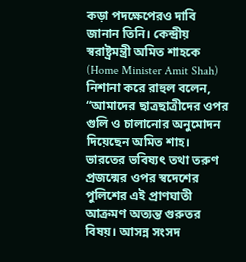কড়া পদক্ষেপেরও দাবি জানান তিনি। কেন্দ্রীয় স্বরাষ্ট্রমন্ত্রী অমিত শাহকে (Home Minister Amit Shah) নিশানা করে রাহুল বলেন, “আমাদের ছাত্রছাত্রীদের ওপর গুলি ও চালানোর অনুমোদন দিয়েছেন অমিত শাহ। ভারতের ভবিষ্যৎ তথা তরুণ প্রজন্মের ওপর স্বদেশের পুলিশের এই প্রাণঘাতী আক্রমণ অত্যন্ত গুরুতর বিষয়। আসন্ন সংসদ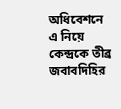অধিবেশনে এ নিয়ে কেন্দ্রকে তীব্র জবাবদিহির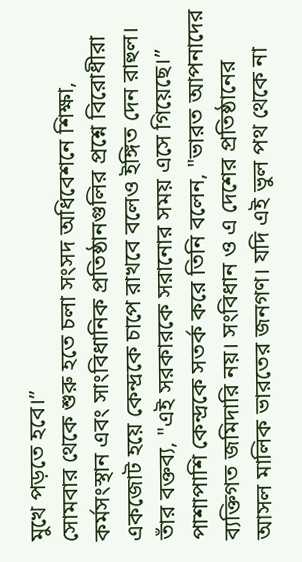মুখে পড়তে হবে।”
সোমবার থেকে শুরু হতে চলা সংসদ অধিবেশনে শিক্ষা, কর্মসংস্থান এবং সাংবিধানিক প্রতিষ্ঠানগুলির প্রশ্নে বিরোধীরা একজোট হয়ে কেন্দ্রকে চাপে রাখবে বলেও ইঙ্গিত দেন রাহুল। তাঁর বক্তব্য, "এই সরকারকে সরানোর সময় এসে গিয়েছে।” পাশাপাশি কেন্দ্রকে সতর্ক করে তিনি বলেন, "ভারত আপনাদের ব্যক্তিগত জমিদারি নয়। সংবিধান ও এ দেশের প্রতিষ্ঠানের আসল মালিক ভারতের জনগণ। যদি এই ভুল পথ থেকে না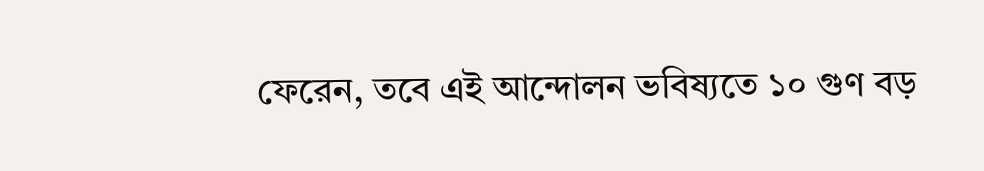ফেরেন, তবে এই আন্দোলন ভবিষ্যতে ১০ গুণ বড়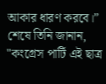আকার ধারণ করবে।” শেষে তিনি জানান, "কংগ্রেস পার্টি এই ছাত্র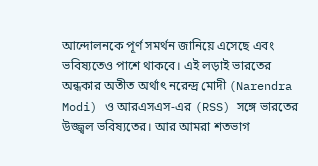আন্দোলনকে পূর্ণ সমর্থন জানিয়ে এসেছে এবং ভবিষ্যতেও পাশে থাকবে। এই লড়াই ভারতের অন্ধকার অতীত অর্থাৎ নরেন্দ্র মোদী (Narendra Modi) ও আরএসএস-এর (RSS) সঙ্গে ভারতের উজ্জ্বল ভবিষ্যতের। আর আমরা শতভাগ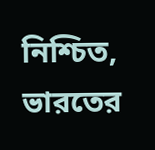নিশ্চিত, ভারতের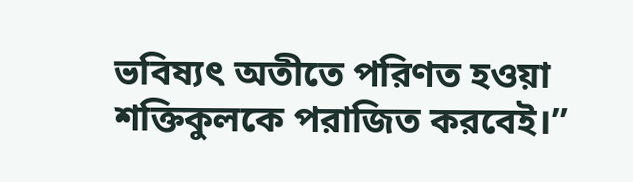ভবিষ্যৎ অতীতে পরিণত হওয়া শক্তিকুলকে পরাজিত করবেই।”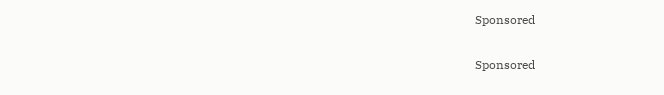Sponsored

Sponsored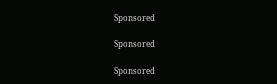Sponsored

Sponsored

Sponsored